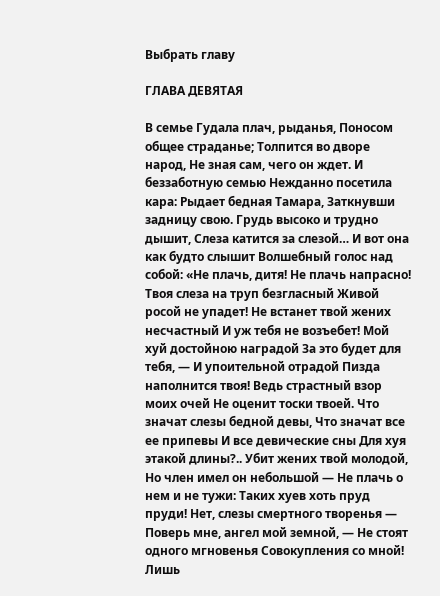Выбрать главу

ГЛАВА ДЕВЯТАЯ

В семье Гудала плач, рыданья, Поносом общее страданье; Толпится во дворе народ, Не зная сам, чего он ждет. И беззаботную семью Нежданно посетила кара: Рыдает бедная Тамара, Заткнувши задницу свою. Грудь высоко и трудно дышит, Слеза катится за слезой… И вот она как будто слышит Волшебный голос над собой: «Не плачь, дитя! Не плачь напрасно! Твоя слеза на труп безгласный Живой росой не упадет! Не встанет твой жених несчастный И уж тебя не возъебет! Мой хуй достойною наградой За это будет для тебя, — И упоительной отрадой Пизда наполнится твоя! Ведь страстный взор моих очей Не оценит тоски твоей. Что значат слезы бедной девы, Что значат все ее припевы И все девические сны Для хуя этакой длины?.. Убит жених твой молодой, Но член имел он небольшой — Не плачь о нем и не тужи: Таких хуев хоть пруд пруди! Нет, слезы смертного творенья — Поверь мне, ангел мой земной, — Не стоят одного мгновенья Совокупления со мной! Лишь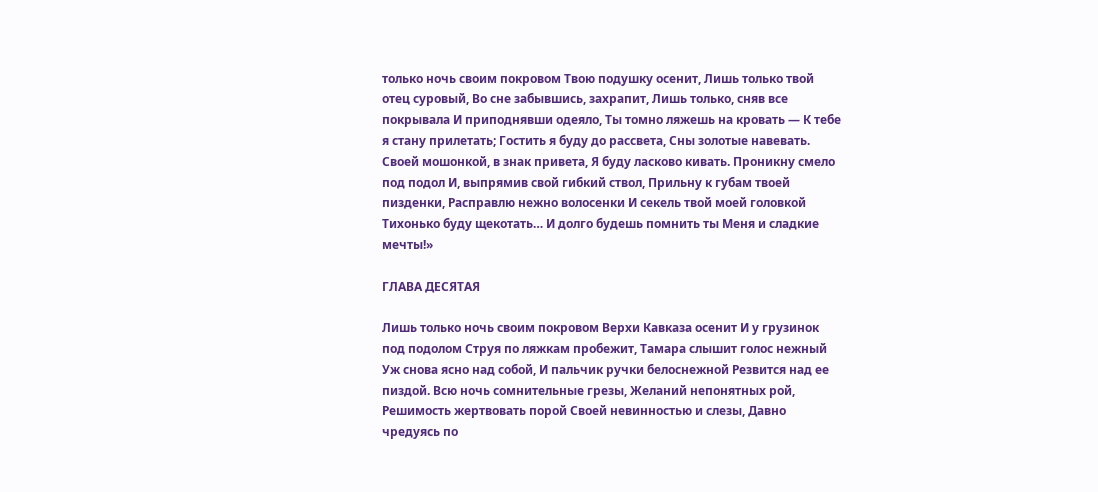только ночь своим покровом Твою подушку осенит, Лишь только твой отец суровый, Во сне забывшись, захрапит, Лишь только, сняв все покрывала И приподнявши одеяло, Ты томно ляжешь на кровать — К тебе я стану прилетать; Гостить я буду до рассвета, Сны золотые навевать. Своей мошонкой, в знак привета, Я буду ласково кивать. Проникну смело под подол И, выпрямив свой гибкий ствол, Прильну к губам твоей пизденки, Расправлю нежно волосенки И секель твой моей головкой Тихонько буду щекотать… И долго будешь помнить ты Меня и сладкие мечты!»

ГЛАВА ДЕСЯТАЯ

Лишь только ночь своим покровом Верхи Кавказа осенит И у грузинок под подолом Струя по ляжкам пробежит, Тамара слышит голос нежный Уж снова ясно над собой, И пальчик ручки белоснежной Резвится над ее пиздой. Всю ночь сомнительные грезы, Желаний непонятных рой, Решимость жертвовать порой Своей невинностью и слезы, Давно чредуясь по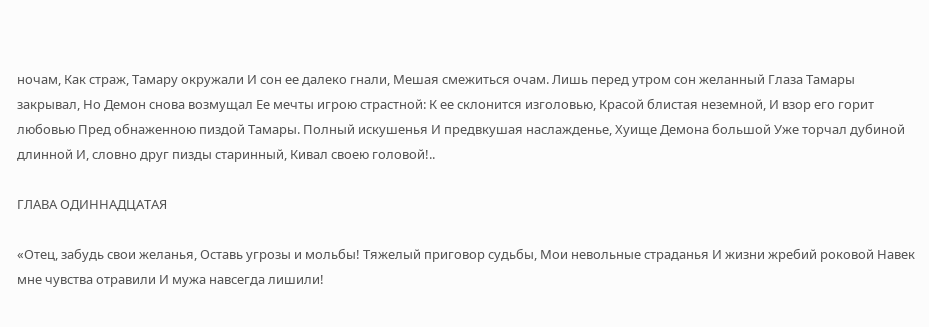ночам, Как страж, Тамару окружали И сон ее далеко гнали, Мешая смежиться очам. Лишь перед утром сон желанный Глаза Тамары закрывал, Но Демон снова возмущал Ее мечты игрою страстной: К ее склонится изголовью, Красой блистая неземной, И взор его горит любовью Пред обнаженною пиздой Тамары. Полный искушенья И предвкушая наслажденье, Хуище Демона большой Уже торчал дубиной длинной И, словно друг пизды старинный, Кивал своею головой!..

ГЛАВА ОДИННАДЦАТАЯ

«Отец, забудь свои желанья, Оставь угрозы и мольбы! Тяжелый приговор судьбы, Мои невольные страданья И жизни жребий роковой Навек мне чувства отравили И мужа навсегда лишили!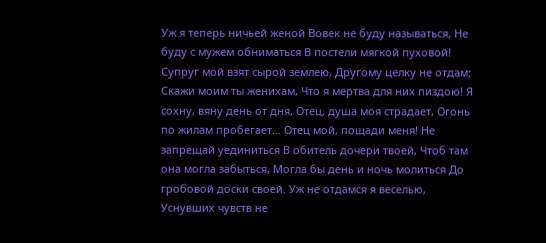Уж я теперь ничьей женой Вовек не буду называться, Не буду с мужем обниматься В постели мягкой пуховой! Супруг мой взят сырой землею, Другому целку не отдам; Скажи моим ты женихам, Что я мертва для них пиздою! Я сохну, вяну день от дня, Отец, душа моя страдает, Огонь по жилам пробегает… Отец мой, пощади меня! Не запрещай уединиться В обитель дочери твоей, Чтоб там она могла забыться, Могла бы день и ночь молиться До гробовой доски своей. Уж не отдамся я веселью, Уснувших чувств не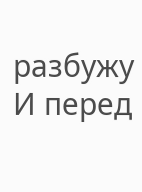разбужу И перед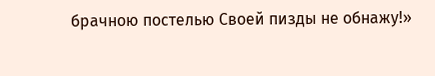брачною постелью Своей пизды не обнажу!»